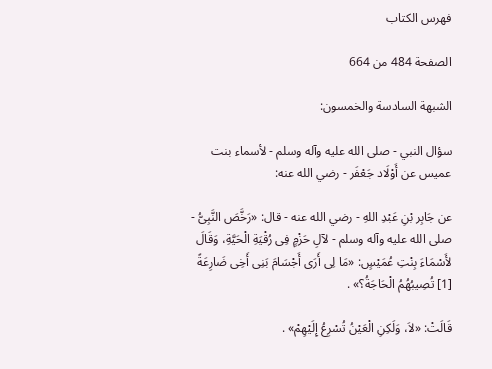فهرس الكتاب

الصفحة 484 من 664

الشبهة السادسة والخمسون:

سؤال النبي - صلى الله عليه وآله وسلم - لأسماء بنت عميس عن أَوْلَاد جَعْفَر - رضي الله عنه:

عن جَابِر بْنِ عَبْدِ اللهِ - رضي الله عنه - قال: «رَخَّصَ النَّبِىُّ - صلى الله عليه وآله وسلم - لآلِ حَزْمٍ فِى رُقْيَةِ الْحَيَّةِ، وَقَالَ لأَسْمَاءَ بِنْتِ عُمَيْسٍ: «مَا لِى أَرَى أَجْسَامَ بَنِى أَخِى ضَارِعَةً [1] تُصِيبُهُمُ الْحَاجَةُ؟» .

قَالَتْ: «لاَ، وَلَكِنِ الْعَيْنُ تُسْرِعُ إِلَيْهِمْ» .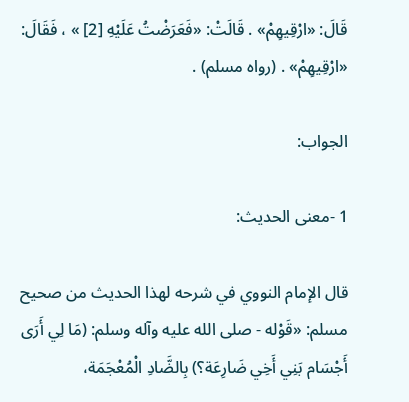قَالَ: «ارْقِيهِمْ» . قَالَتْ: «فَعَرَضْتُ عَلَيْهِ [2] » ، فَقَالَ: «ارْقِيهِمْ» . (رواه مسلم) .

الجواب:

1 -معنى الحديث:

قال الإمام النووي في شرحه لهذا الحديث من صحيح مسلم: «قَوْله - صلى الله عليه وآله وسلم: (مَا لِي أَرَى أَجْسَام بَنِي أَخِي ضَارِعَة؟) بِالضَّادِ الْمُعْجَمَة،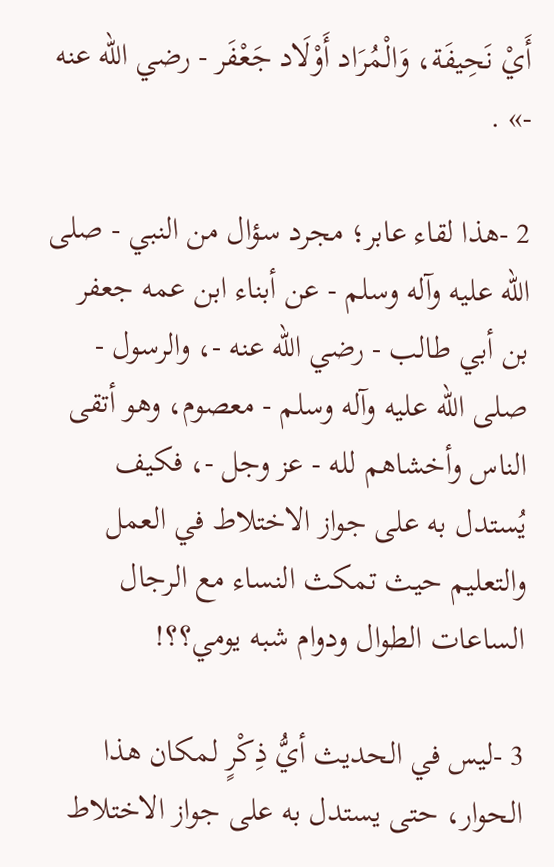أَيْ نَحِيفَة، وَالْمُرَاد أَوْلَاد جَعْفَر - رضي الله عنه -» .

2 -هذا لقاء عابر؛ مجرد سؤال من النبي - صلى الله عليه وآله وسلم - عن أبناء ابن عمه جعفر بن أبي طالب - رضي الله عنه -، والرسول - صلى الله عليه وآله وسلم - معصوم، وهو أتقى الناس وأخشاهم لله - عز وجل -، فكيف يُستدل به على جواز الاختلاط في العمل والتعليم حيث تمكث النساء مع الرجال الساعات الطوال ودوام شبه يومي؟؟!

3 -ليس في الحديث أيُّ ذِكْرٍ لمكان هذا الحوار، حتى يستدل به على جواز الاختلاط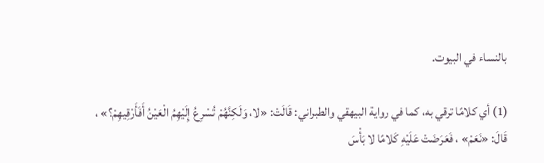بالنساء في البيوت.

(1) أي كلامًا ترقي به، كما في رواية البيهقي والطبراني: قَالَتْ: «لا، وَلَكِنَّهُمْ تُسْرِعُ إِلَيْهِمُ الْعَيْنُ أَفَأَرْقِيهِمْ؟» ، قَالَ: «نَعَمْ» ، فَعَرَضَتْ عَلَيْهِ كَلامًا لا بَأْسَ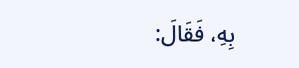بِهِ، فَقَالَ: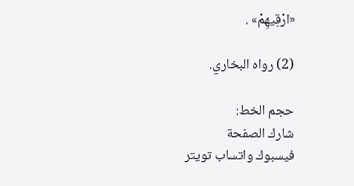«ارْقِيهِمْ» .

(2) رواه البخاري.

حجم الخط:
شارك الصفحة
فيسبوك واتساب تويتر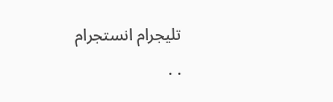تليجرام انستجرام
. .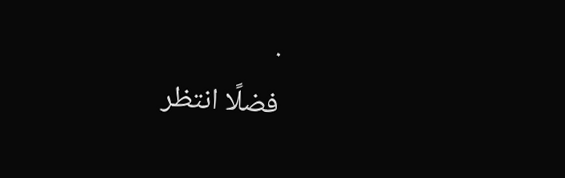.
فضلًا انتظر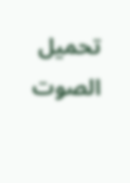تحميل الصوت